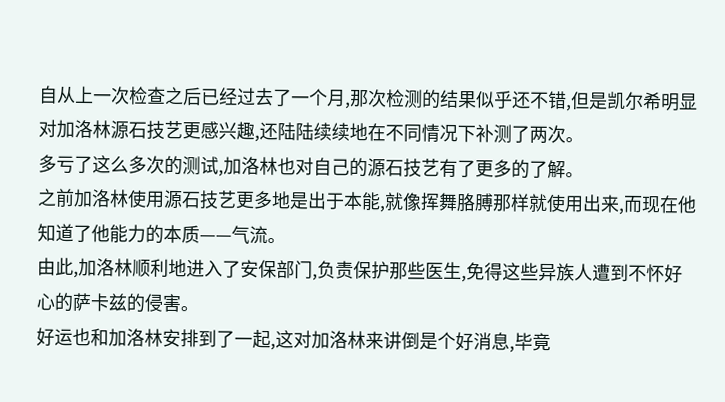自从上一次检查之后已经过去了一个月,那次检测的结果似乎还不错,但是凯尔希明显对加洛林源石技艺更感兴趣,还陆陆续续地在不同情况下补测了两次。
多亏了这么多次的测试,加洛林也对自己的源石技艺有了更多的了解。
之前加洛林使用源石技艺更多地是出于本能,就像挥舞胳膊那样就使用出来,而现在他知道了他能力的本质——气流。
由此,加洛林顺利地进入了安保部门,负责保护那些医生,免得这些异族人遭到不怀好心的萨卡兹的侵害。
好运也和加洛林安排到了一起,这对加洛林来讲倒是个好消息,毕竟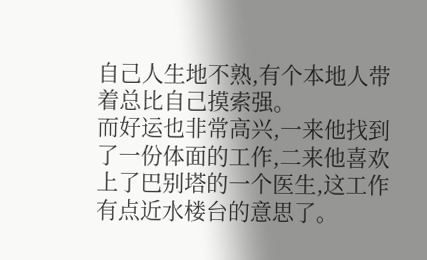自己人生地不熟,有个本地人带着总比自己摸索强。
而好运也非常高兴,一来他找到了一份体面的工作,二来他喜欢上了巴别塔的一个医生,这工作有点近水楼台的意思了。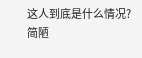这人到底是什么情况?
简陋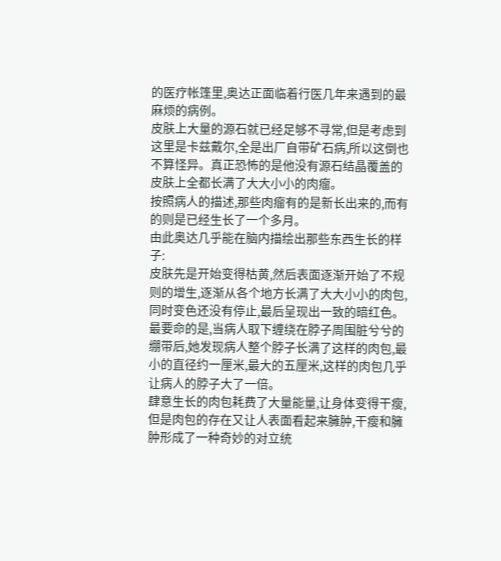的医疗帐篷里,奥达正面临着行医几年来遇到的最麻烦的病例。
皮肤上大量的源石就已经足够不寻常,但是考虑到这里是卡兹戴尔,全是出厂自带矿石病,所以这倒也不算怪异。真正恐怖的是他没有源石结晶覆盖的皮肤上全都长满了大大小小的肉瘤。
按照病人的描述,那些肉瘤有的是新长出来的,而有的则是已经生长了一个多月。
由此奥达几乎能在脑内描绘出那些东西生长的样子:
皮肤先是开始变得枯黄,然后表面逐渐开始了不规则的增生,逐渐从各个地方长满了大大小小的肉包,同时变色还没有停止,最后呈现出一致的暗红色。
最要命的是,当病人取下缠绕在脖子周围脏兮兮的绷带后,她发现病人整个脖子长满了这样的肉包,最小的直径约一厘米,最大的五厘米,这样的肉包几乎让病人的脖子大了一倍。
肆意生长的肉包耗费了大量能量,让身体变得干瘦,但是肉包的存在又让人表面看起来臃肿,干瘦和臃肿形成了一种奇妙的对立统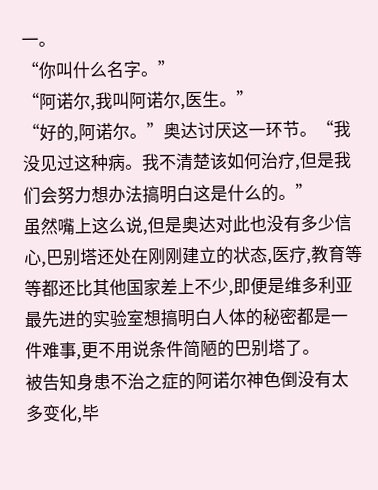一。
“你叫什么名字。”
“阿诺尔,我叫阿诺尔,医生。”
“好的,阿诺尔。”奥达讨厌这一环节。“我没见过这种病。我不清楚该如何治疗,但是我们会努力想办法搞明白这是什么的。”
虽然嘴上这么说,但是奥达对此也没有多少信心,巴别塔还处在刚刚建立的状态,医疗,教育等等都还比其他国家差上不少,即便是维多利亚最先进的实验室想搞明白人体的秘密都是一件难事,更不用说条件简陋的巴别塔了。
被告知身患不治之症的阿诺尔神色倒没有太多变化,毕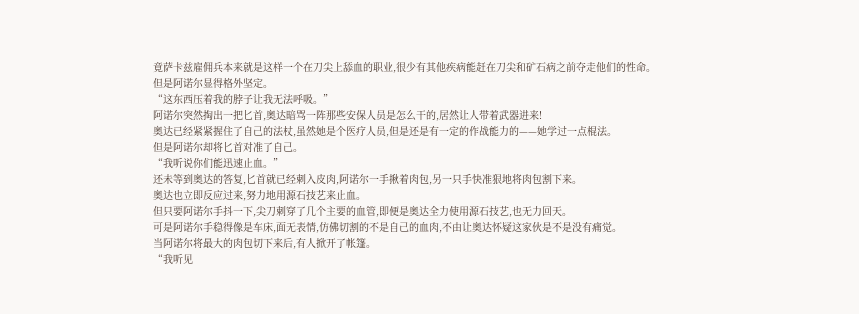竟萨卡兹雇佣兵本来就是这样一个在刀尖上舔血的职业,很少有其他疾病能赶在刀尖和矿石病之前夺走他们的性命。
但是阿诺尔显得格外坚定。
“这东西压着我的脖子让我无法呼吸。”
阿诺尔突然掏出一把匕首,奥达暗骂一阵那些安保人员是怎么干的,居然让人带着武器进来!
奥达已经紧紧握住了自己的法杖,虽然她是个医疗人员,但是还是有一定的作战能力的——她学过一点棍法。
但是阿诺尔却将匕首对准了自己。
“我听说你们能迅速止血。”
还未等到奥达的答复,匕首就已经刺入皮肉,阿诺尔一手揪着肉包,另一只手快准狠地将肉包割下来。
奥达也立即反应过来,努力地用源石技艺来止血。
但只要阿诺尔手抖一下,尖刀刺穿了几个主要的血管,即便是奥达全力使用源石技艺,也无力回天。
可是阿诺尔手稳得像是车床,面无表情,仿佛切割的不是自己的血肉,不由让奥达怀疑这家伙是不是没有痛觉。
当阿诺尔将最大的肉包切下来后,有人掀开了帐篷。
“我听见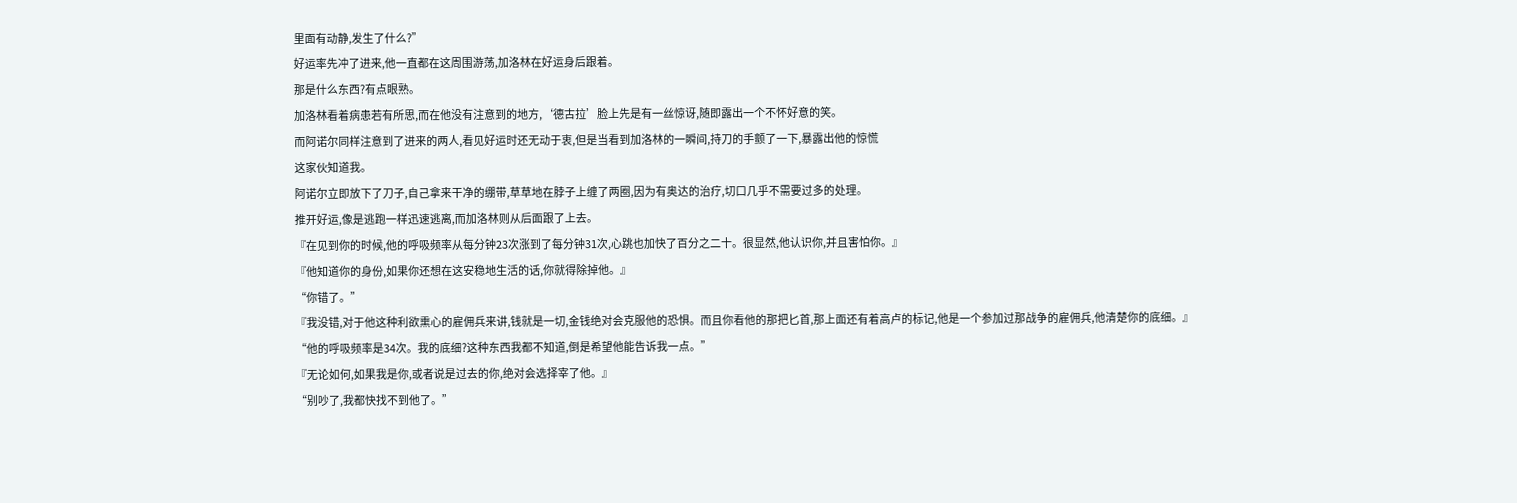里面有动静,发生了什么?”
好运率先冲了进来,他一直都在这周围游荡,加洛林在好运身后跟着。
那是什么东西?有点眼熟。
加洛林看着病患若有所思,而在他没有注意到的地方,‘德古拉’脸上先是有一丝惊讶,随即露出一个不怀好意的笑。
而阿诺尔同样注意到了进来的两人,看见好运时还无动于衷,但是当看到加洛林的一瞬间,持刀的手颤了一下,暴露出他的惊慌
这家伙知道我。
阿诺尔立即放下了刀子,自己拿来干净的绷带,草草地在脖子上缠了两圈,因为有奥达的治疗,切口几乎不需要过多的处理。
推开好运,像是逃跑一样迅速逃离,而加洛林则从后面跟了上去。
『在见到你的时候,他的呼吸频率从每分钟23次涨到了每分钟31次,心跳也加快了百分之二十。很显然,他认识你,并且害怕你。』
『他知道你的身份,如果你还想在这安稳地生活的话,你就得除掉他。』
“你错了。”
『我没错,对于他这种利欲熏心的雇佣兵来讲,钱就是一切,金钱绝对会克服他的恐惧。而且你看他的那把匕首,那上面还有着高卢的标记,他是一个参加过那战争的雇佣兵,他清楚你的底细。』
“他的呼吸频率是34次。我的底细?这种东西我都不知道,倒是希望他能告诉我一点。”
『无论如何,如果我是你,或者说是过去的你,绝对会选择宰了他。』
“别吵了,我都快找不到他了。”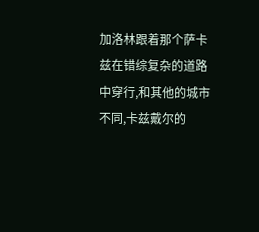加洛林跟着那个萨卡兹在错综复杂的道路中穿行,和其他的城市不同,卡兹戴尔的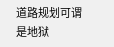道路规划可谓是地狱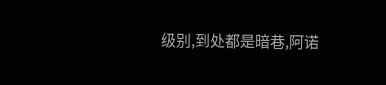级别,到处都是暗巷,阿诺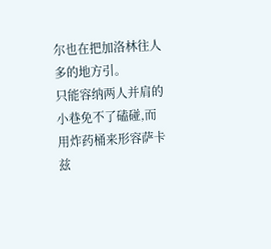尔也在把加洛林往人多的地方引。
只能容纳两人并肩的小巷免不了磕碰,而用炸药桶来形容萨卡兹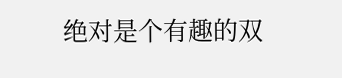绝对是个有趣的双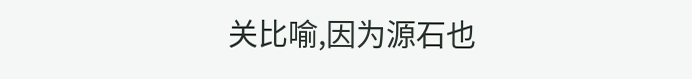关比喻,因为源石也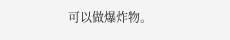可以做爆炸物。